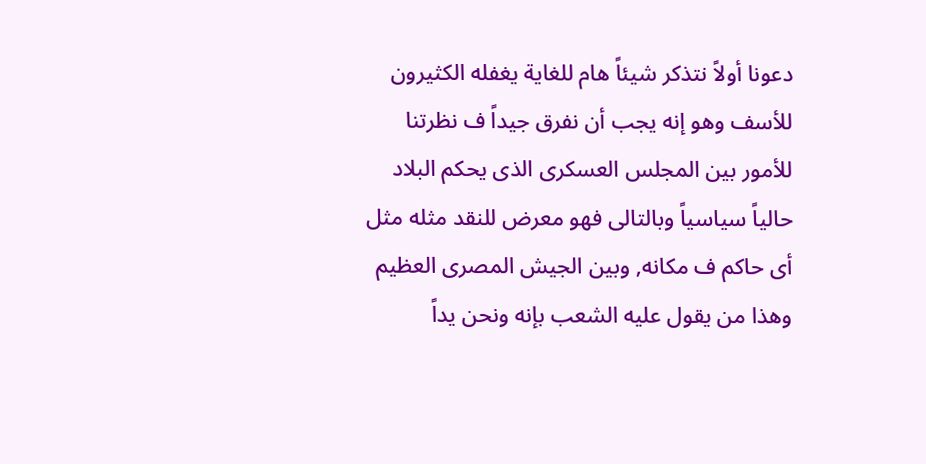دعونا أولاً نتذكر شيئاً هام للغاية يغفله الكثيرون للأسف وهو إنه يجب أن نفرق جيداً ف نظرتنا للأمور بين المجلس العسكرى الذى يحكم البلاد حالياً سياسياً وبالتالى فهو معرض للنقد مثله مثل أى حاكم ف مكانه, وبين الجيش المصرى العظيم وهذا من يقول عليه الشعب بإنه ونحن يداً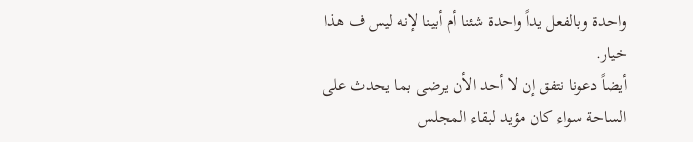واحدة وبالفعل يداً واحدة شئنا أم أبينا لإنه ليس ف هذا خيار.
أيضاً دعونا نتفق إن لا أحد الأن يرضى بما يحدث على الساحة سواء كان مؤيد لبقاء المجلس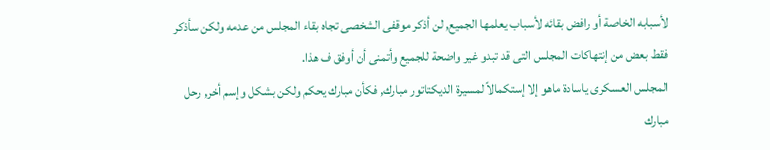لأسبابه الخاصة أو رافض بقائه لأسباب يعلمها الجميع, لن أذكر موقفى الشخصى تجاه بقاء المجلس من عدمه ولكن سأذكر فقط بعض من إنتهاكات المجلس التى قد تبدو غير واضحة للجميع وأتمنى أن أوفق ف هذا.
المجلس العسكرى ياسادة ماهو إلا إستكمالاً لمسيرة الديكتاتور مبارك, فكأن مبارك يحكم ولكن بشكل وإسم أخر, رحل مبارك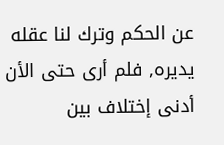عن الحكم وترك لنا عقله يديره, فلم أرى حتى الأن أدنى إختلاف بين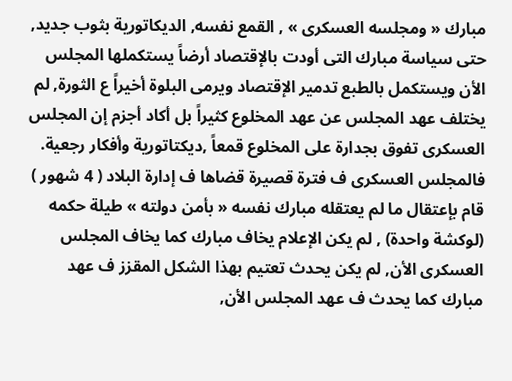مبارك « ومجلسه العسكرى » , القمع نفسه, الديكاتورية بثوب جديد, حتى سياسة مبارك التى أودت بالإقتصاد أرضاً يستكملها المجلس الأن ويستكمل بالطبع تدمير الإقتصاد ويرمى البلوة أخيراً ع الثورة, لم يختلف عهد المجلس عن عهد المخلوع كثيراً بل أكاد أجزم إن المجلس العسكرى تفوق بجدارة على المخلوع قمعاً ,ديكتاتورية وأفكار رجعية.
فالمجلس العسكرى ف فترة قصيرة قضاها ف إدارة البلاد ( 4 شهور ) قام بإعتقال ما لم يعتقله مبارك نفسه « بأمن دولته » طيلة حكمه (لوكشة واحدة) , لم يكن الإعلام يخاف مبارك كما يخاف المجلس العسكرى الأن, لم يكن يحدث تعتيم بهذا الشكل المقزز ف عهد مبارك كما يحدث ف عهد المجلس الأن,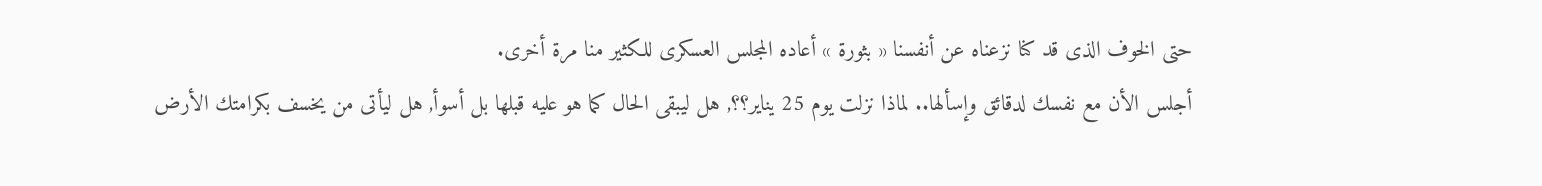حتى الخوف الذى قد كنا نزعناه عن أنفسنا « بثورة » أعاده المجلس العسكرى للكثير منا مرة أخرى.
أجلس الأن مع نفسك لدقائق وإسألها.. لماذا نزلت يوم 25 يناير؟؟, هل ليبقى الحال كما هو عليه قبلها بل أسوأ, هل ليأتى من يخسف بكرامتك الأرض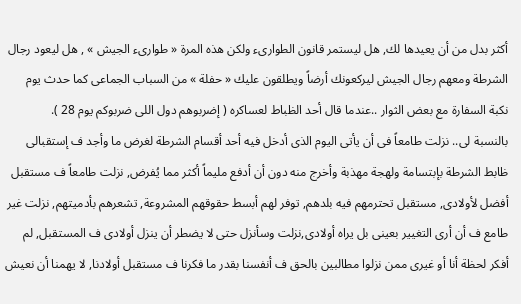أكثر بدل من أن يعيدها لك, هل ليستمر قانون الطوارىء ولكن هذه المرة « طوارىء الجيش » , هل ليعود رجال الشرطة ومعهم رجال الجيش ليركعونك أرضاً ويطلقون عليك « حفلة » من السباب الجماعى كما حدث يوم نكبة السفارة مع بعض الثوار ..عندما قال أحد الظباط لعساكره ( إضربوهم دول اللى ضربوكم يوم 28 ).
بالنسبة لى.. نزلت طامعاً فى أن يأتى اليوم الذى أدخل فيه أحد أقسام الشرطة لغرض ما وأجد ف إستقبالى ظابط الشرطة بإبتسامة ولهجة مهذبة وأخرج منه دون أن أدفع مليماً أكثر مما يُفرض, نزلت طامعاً ف مستقبل أفضل لأولادى, مستقبل تحترمهم فيه بلدهم, توفر لهم أبسط حقوقهم المشروعة, تشعرهم بأدميتهم, نزلت غير طامع ف أن أرى التغيير بعينى بل يراه أولادى,نزلت وسأنزل حتى لا يضطر أن ينزل أولادى ف المستقبل, لم أفكر لحظة أنا أو غيرى ممن نزلوا مطالبين بالحق ف أنفسنا بقدر ما فكرنا ف مستقبل أولادنا, لا يهمنا أن نعيش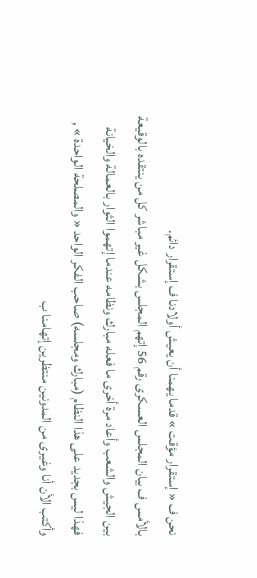نحن ف « إستقرار مؤقت » قدما يهمنا أن يعيش أولادنا ف إستقرار دائم.
بالأمس ف بيان المجلس العسكرى رقم 56 إتهم المجلس بشكل غير مباشر كل من ينتقده بالوقيعة بين الجيش والشعب وأعاد مرة أخرى ما فعله مبارك ونظامه عندما إتهموا الثوار بالعمالة والخيانة فهذا ليس بجديد على هذا النظام (مبارك ومجلسه) صاحب الفكر الواحد « والمصلحة الواحدة » , وأكتب الأن أنا وغيرى من المدونين منتظرين إتهامنا ب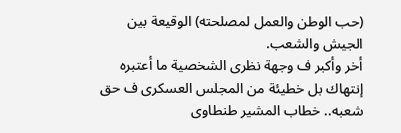(حب الوطن والعمل لمصلحته) الوقيعة بين الجيش والشعب.
أخر وأكبر ف وجهة نظرى الشخصية ما أعتبره إنتهاك بل خطيئة من المجلس العسكرى ف حق شعبه.. خطاب المشير طنطاوى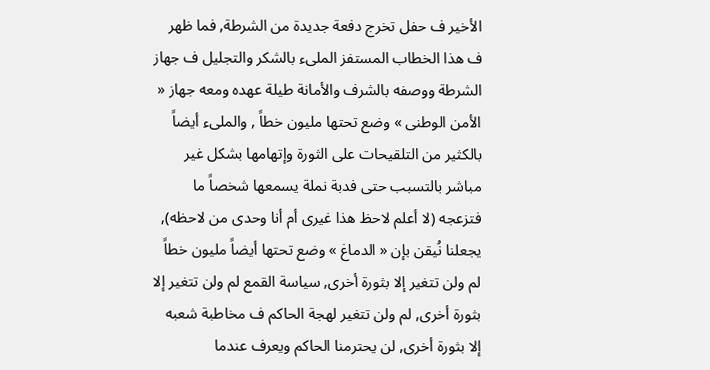الأخير ف حفل تخرج دفعة جديدة من الشرطة, فما ظهر ف هذا الخطاب المستفز الملىء بالشكر والتجليل ف جهاز الشرطة ووصفه بالشرف والأمانة طيلة عهده ومعه جهاز « الأمن الوطنى » وضع تحتها مليون خطاً , والملىء أيضاً بالكثير من التلقيحات على الثورة وإتهامها بشكل غير مباشر بالتسبب حتى فدبة نملة يسمعها شخصاً ما فتزعجه (لا أعلم لاحظ هذا غيرى أم أنا وحدى من لاحظه), يجعلنا نُيقن بإن « الدماغ » وضع تحتها أيضاً مليون خطاً لم ولن تتغير إلا بثورة أخرى, سياسة القمع لم ولن تتغير إلا بثورة أخرى, لم ولن تتغير لهجة الحاكم ف مخاطبة شعبه إلا بثورة أخرى, لن يحترمنا الحاكم ويعرف عندما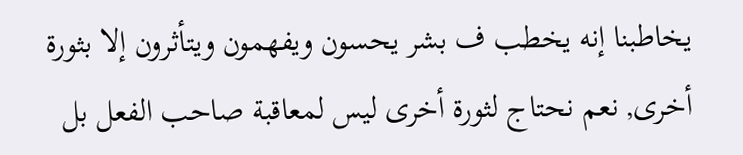يخاطبنا إنه يخطب ف بشر يحسون ويفهمون ويتأثرون إلا بثورة أخرى, نعم نحتاج لثورة أخرى ليس لمعاقبة صاحب الفعل بل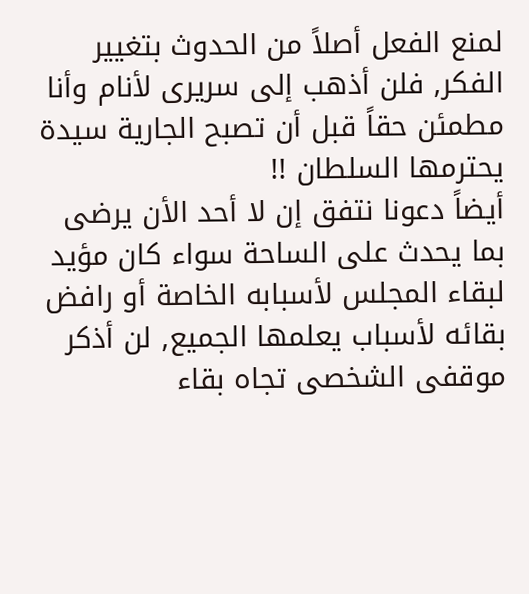لمنع الفعل أصلاً من الحدوث بتغيير الفكر, فلن أذهب إلى سريرى لأنام وأنا مطمئن حقاً قبل أن تصبح الجارية سيدة يحترمها السلطان !!
أيضاً دعونا نتفق إن لا أحد الأن يرضى بما يحدث على الساحة سواء كان مؤيد لبقاء المجلس لأسبابه الخاصة أو رافض بقائه لأسباب يعلمها الجميع, لن أذكر موقفى الشخصى تجاه بقاء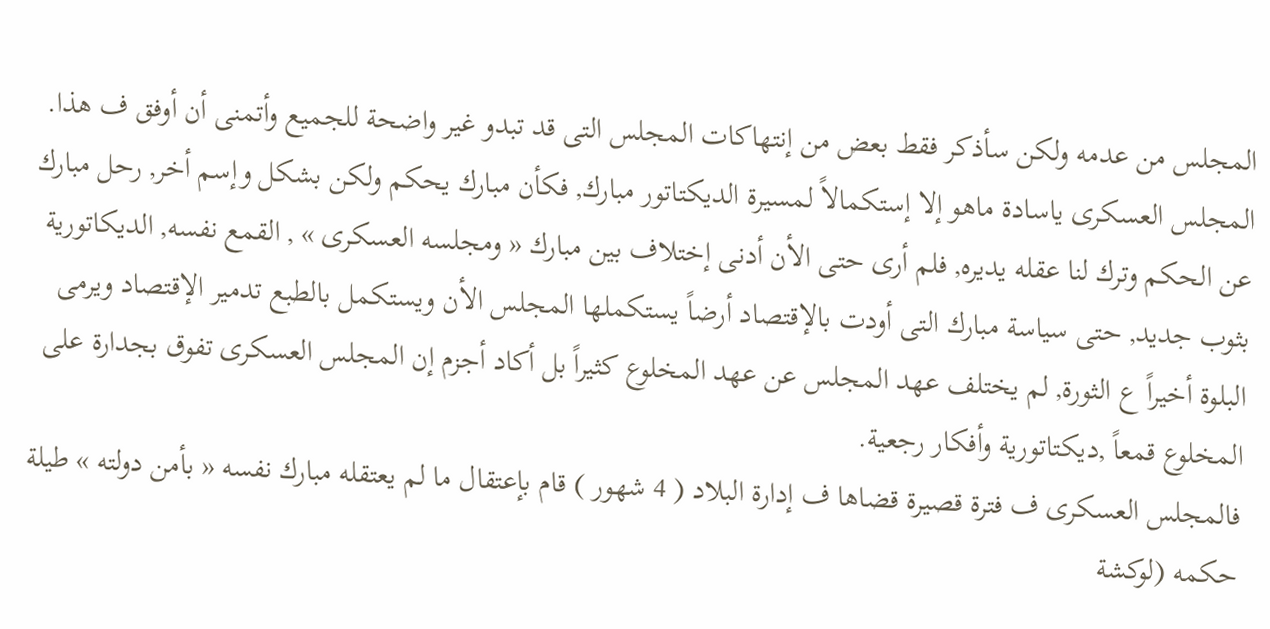المجلس من عدمه ولكن سأذكر فقط بعض من إنتهاكات المجلس التى قد تبدو غير واضحة للجميع وأتمنى أن أوفق ف هذا.
المجلس العسكرى ياسادة ماهو إلا إستكمالاً لمسيرة الديكتاتور مبارك, فكأن مبارك يحكم ولكن بشكل وإسم أخر, رحل مبارك عن الحكم وترك لنا عقله يديره, فلم أرى حتى الأن أدنى إختلاف بين مبارك « ومجلسه العسكرى » , القمع نفسه, الديكاتورية بثوب جديد, حتى سياسة مبارك التى أودت بالإقتصاد أرضاً يستكملها المجلس الأن ويستكمل بالطبع تدمير الإقتصاد ويرمى البلوة أخيراً ع الثورة, لم يختلف عهد المجلس عن عهد المخلوع كثيراً بل أكاد أجزم إن المجلس العسكرى تفوق بجدارة على المخلوع قمعاً ,ديكتاتورية وأفكار رجعية.
فالمجلس العسكرى ف فترة قصيرة قضاها ف إدارة البلاد ( 4 شهور ) قام بإعتقال ما لم يعتقله مبارك نفسه « بأمن دولته » طيلة حكمه (لوكشة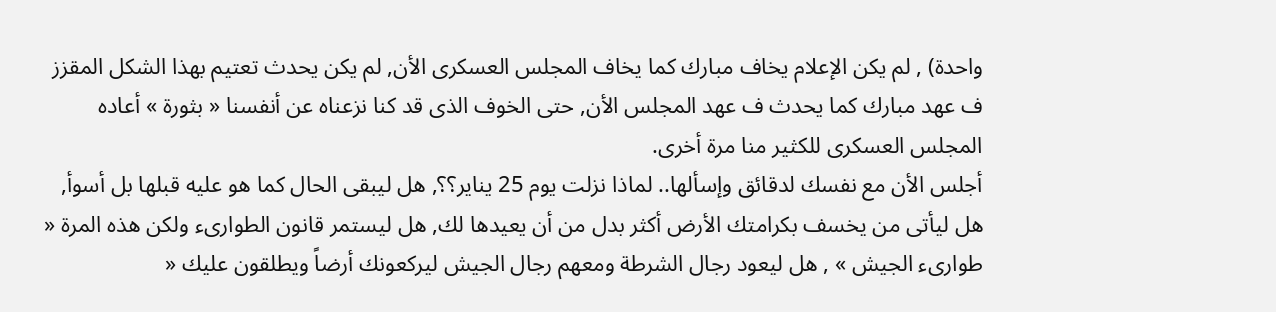واحدة) , لم يكن الإعلام يخاف مبارك كما يخاف المجلس العسكرى الأن, لم يكن يحدث تعتيم بهذا الشكل المقزز ف عهد مبارك كما يحدث ف عهد المجلس الأن, حتى الخوف الذى قد كنا نزعناه عن أنفسنا « بثورة » أعاده المجلس العسكرى للكثير منا مرة أخرى.
أجلس الأن مع نفسك لدقائق وإسألها.. لماذا نزلت يوم 25 يناير؟؟, هل ليبقى الحال كما هو عليه قبلها بل أسوأ, هل ليأتى من يخسف بكرامتك الأرض أكثر بدل من أن يعيدها لك, هل ليستمر قانون الطوارىء ولكن هذه المرة « طوارىء الجيش » , هل ليعود رجال الشرطة ومعهم رجال الجيش ليركعونك أرضاً ويطلقون عليك «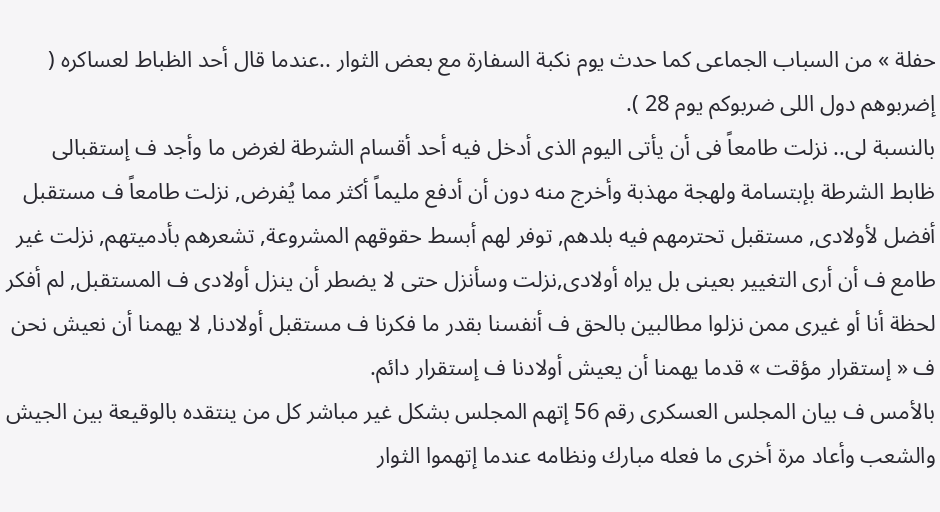حفلة » من السباب الجماعى كما حدث يوم نكبة السفارة مع بعض الثوار ..عندما قال أحد الظباط لعساكره ( إضربوهم دول اللى ضربوكم يوم 28 ).
بالنسبة لى.. نزلت طامعاً فى أن يأتى اليوم الذى أدخل فيه أحد أقسام الشرطة لغرض ما وأجد ف إستقبالى ظابط الشرطة بإبتسامة ولهجة مهذبة وأخرج منه دون أن أدفع مليماً أكثر مما يُفرض, نزلت طامعاً ف مستقبل أفضل لأولادى, مستقبل تحترمهم فيه بلدهم, توفر لهم أبسط حقوقهم المشروعة, تشعرهم بأدميتهم, نزلت غير طامع ف أن أرى التغيير بعينى بل يراه أولادى,نزلت وسأنزل حتى لا يضطر أن ينزل أولادى ف المستقبل, لم أفكر لحظة أنا أو غيرى ممن نزلوا مطالبين بالحق ف أنفسنا بقدر ما فكرنا ف مستقبل أولادنا, لا يهمنا أن نعيش نحن ف « إستقرار مؤقت » قدما يهمنا أن يعيش أولادنا ف إستقرار دائم.
بالأمس ف بيان المجلس العسكرى رقم 56 إتهم المجلس بشكل غير مباشر كل من ينتقده بالوقيعة بين الجيش والشعب وأعاد مرة أخرى ما فعله مبارك ونظامه عندما إتهموا الثوار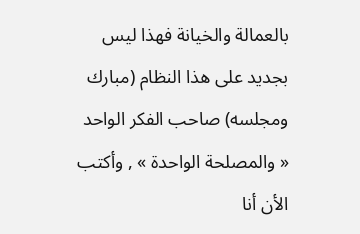بالعمالة والخيانة فهذا ليس بجديد على هذا النظام (مبارك ومجلسه) صاحب الفكر الواحد « والمصلحة الواحدة » , وأكتب الأن أنا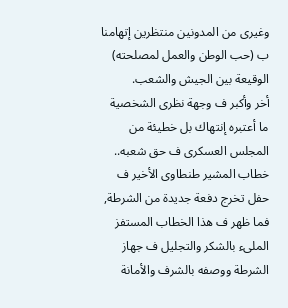وغيرى من المدونين منتظرين إتهامنا ب (حب الوطن والعمل لمصلحته) الوقيعة بين الجيش والشعب.
أخر وأكبر ف وجهة نظرى الشخصية ما أعتبره إنتهاك بل خطيئة من المجلس العسكرى ف حق شعبه.. خطاب المشير طنطاوى الأخير ف حفل تخرج دفعة جديدة من الشرطة, فما ظهر ف هذا الخطاب المستفز الملىء بالشكر والتجليل ف جهاز الشرطة ووصفه بالشرف والأمانة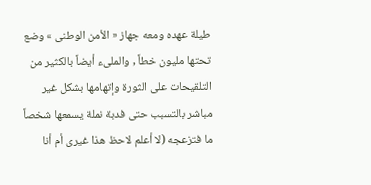طيلة عهده ومعه جهاز « الأمن الوطنى » وضع تحتها مليون خطاً , والملىء أيضاً بالكثير من التلقيحات على الثورة وإتهامها بشكل غير مباشر بالتسبب حتى فدبة نملة يسمعها شخصاً ما فتزعجه (لا أعلم لاحظ هذا غيرى أم أنا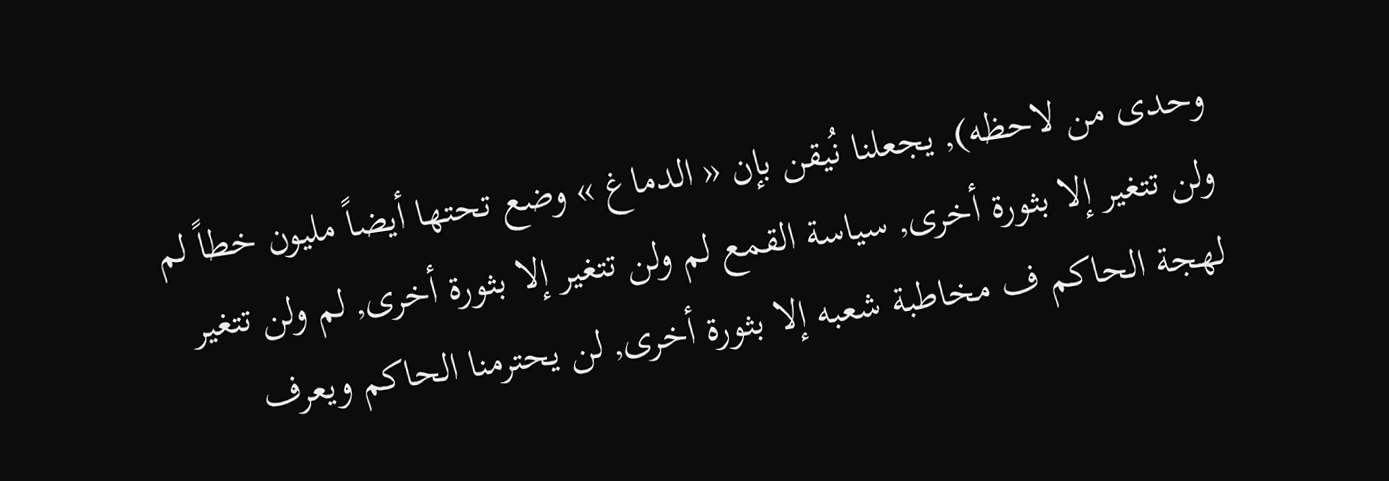وحدى من لاحظه), يجعلنا نُيقن بإن « الدماغ » وضع تحتها أيضاً مليون خطاً لم ولن تتغير إلا بثورة أخرى, سياسة القمع لم ولن تتغير إلا بثورة أخرى, لم ولن تتغير لهجة الحاكم ف مخاطبة شعبه إلا بثورة أخرى, لن يحترمنا الحاكم ويعرف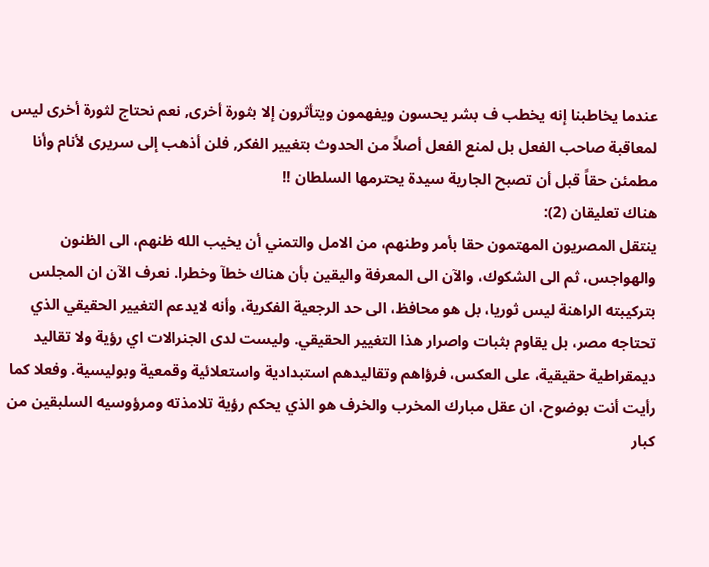عندما يخاطبنا إنه يخطب ف بشر يحسون ويفهمون ويتأثرون إلا بثورة أخرى, نعم نحتاج لثورة أخرى ليس لمعاقبة صاحب الفعل بل لمنع الفعل أصلاً من الحدوث بتغيير الفكر, فلن أذهب إلى سريرى لأنام وأنا مطمئن حقاً قبل أن تصبح الجارية سيدة يحترمها السلطان !!
هناك تعليقان (2):
ينتقل المصريون المهتمون حقا بأمر وطنهم، من الامل والتمني أن يخيب الله ظنهم، الى الظنون والهواجس، ثم الى الشكوك، والآن الى المعرفة واليقين بأن هناك خطآ وخطرا. نعرف الآن ان المجلس بتركيبته الراهنة ليس ثوريا، بل هو محافظ، الى حد الرجعية الفكرية، وأنه لايدعم التغيير الحقيقي الذي تحتاجه مصر، بل يقاوم بثبات واصرار هذا التغيير الحقيقي. وليست لدى الجنرالات اي رؤية ولا تقاليد ديمقراطية حقيقية، على العكس، فرؤاهم وتقاليدهم استبدادية واستعلائية وقمعية وبوليسية. وفعلا كما رأيت أنت بوضوح، ان عقل مبارك المخرب والخرف هو الذي يحكم رؤية تلامذته ومرؤوسيه السلبقين من كبار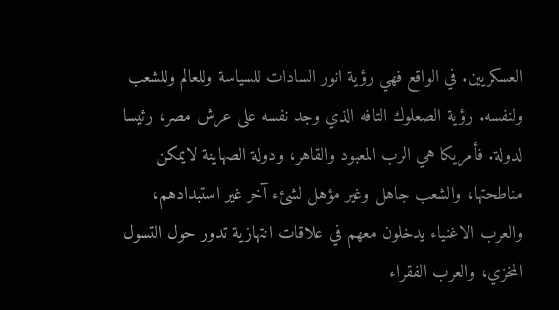العسكريين. في الواقع فهي رؤية انور السادات للسياسة وللعالم وللشعب ولنفسه. رؤية الصعلوك التافه الذي وجد نفسه على عرش مصر، رئيسا لدولة. فأمريكا هي الرب المعبود والقاهر، ودولة الصهاينة لايمكن مناطحتها، والشعب جاهل وغير مؤهل لشئء آخر غير استبدادهم، والعرب الاغنياء يدخلون معهم في علاقات انتهازية تدور حول التسول المخزي، والعرب الفقراء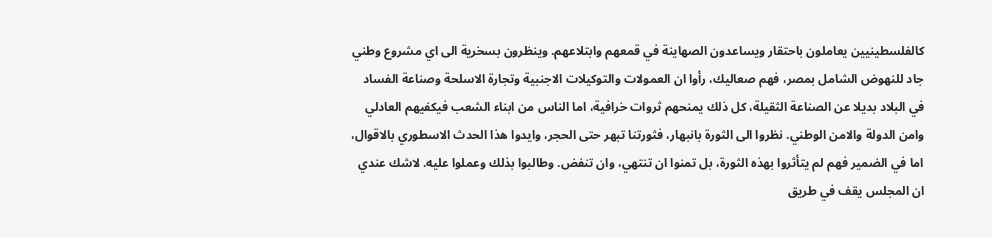كالفلسطينيين يعاملون باحتقار ويساعدون الصهاينة في قمعهم وابتلاعهم. وينظرون بسخرية الى اي مشروع وطني جاد للنهوض الشامل بمصر، فهم صعاليك، رأوا ان العمولات والتوكيلات الاجنبية وتجارة الاسلحة وصناعة الفساد في البلاد بديلا عن الصناعة الثقيلة، كل ذلك يمنحهم ثروات خرافية، اما الناس من ابناء الشعب فيكفيهم العادلي وامن الدولة والامن الوطني. نظروا الى الثورة بانبهار، فثورتنا تبهر حتى الحجر، وايدوا هذا الحدث الاسطوري بالاقوال، اما في الضمير فهم لم يتأثروا بهذه الثورة، بل تمنوا ان تنتهي، وان تنفض. وطالبوا بذلك وعملوا عليه. لاشك عندي ان المجلس يقف في طريق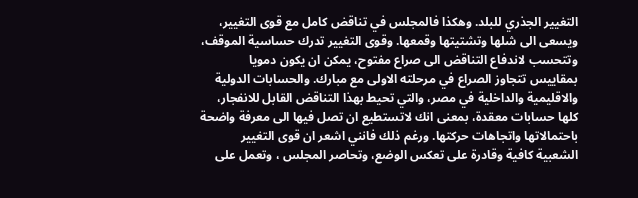التغيير الجذري للبلد. وهكذا فالمجلس في تناقض كامل مع قوى التغيير، ويسعى الى شلها وتشتيتها وقمعها. وقوى التغيير تدرك حساسية الموقف، وتتحسب لاندفاع التناقض الى صراع مفتوح، يمكن ان يكون دمويا بمقاييس تتجاوز الصراع في مرحلته الاولى مع مبارك. والحسابات الدولية والاقليمية والداخلية في مصر، والتي تحيط بهذا التناقض القابل للانفجار، كلها حسابات معقدة، بمعنى انك لاتستطيع ان تصل فيها الى معرفة واضحة باحتمالاتها واتجاهات حركتها. ورغم ذلك فانني اشعر ان قوى التغيير الشعبية كافية وقادرة على تعكس الوضع، وتحاصر المجلس ، وتعمل على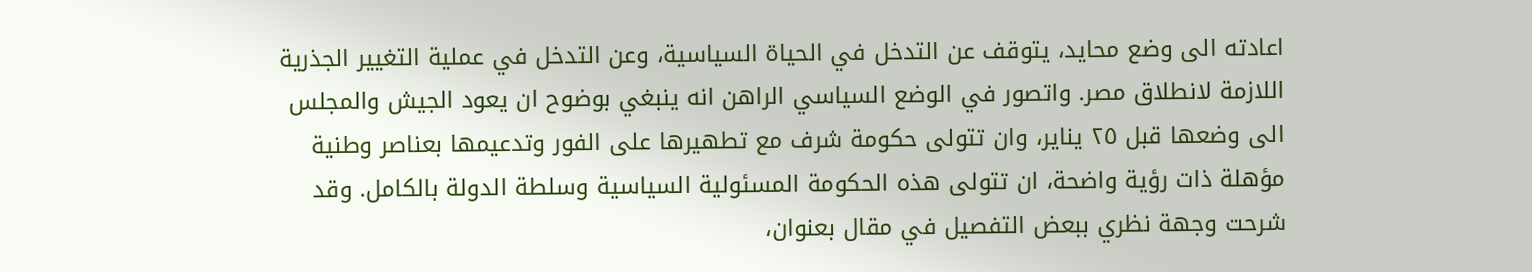اعادته الى وضع محايد، يتوقف عن التدخل في الحياة السياسية، وعن التدخل في عملية التغيير الجذرية اللازمة لانطلاق مصر. واتصور في الوضع السياسي الراهن انه ينبغي بوضوح ان يعود الجيش والمجلس الى وضعها قبل ٢٥ يناير، وان تتولى حكومة شرف مع تطهيرها على الفور وتدعيمها بعناصر وطنية مؤهلة ذات رؤية واضحة، ان تتولى هذه الحكومة المسئولية السياسية وسلطة الدولة بالكامل. وقد شرحت وجهة نظري ببعض التفصيل في مقال بعنوان،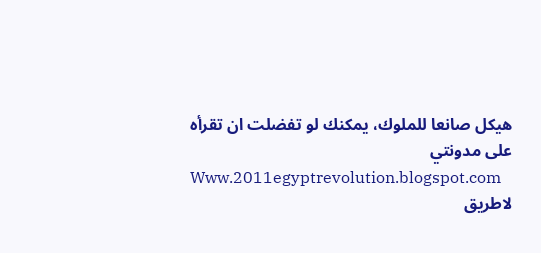هيكل صانعا للملوك، يمكنك لو تفضلت ان تقرأه على مدونتي
Www.2011egyptrevolution.blogspot.com
لاطريق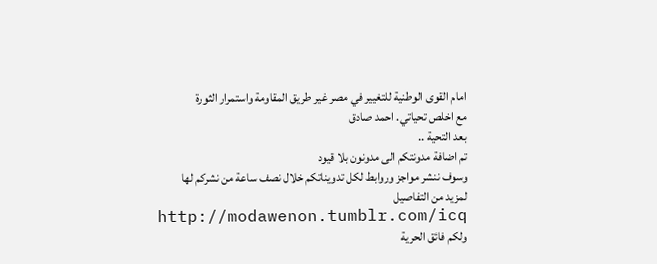امام القوى الوطنية للتغيير في مصر غير طريق المقاومة واستمرار الثورة
مع اخلص تحياتي. احمد صادق
بعد التحية ..
تم اضافة مدونتكم الى مدونون بلا قيود
وسوف ننشر مواجز وروابط لكل تدويناتكم خلال نصف ساعة من نشركم لها
لمزيد من التفاصيل http://modawenon.tumblr.com/icq
ولكم فائق الحرية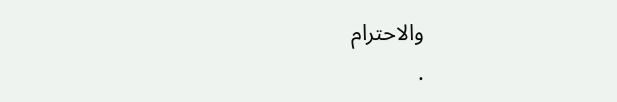والاحترام
.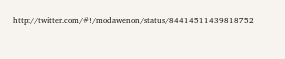http://twitter.com/#!/modawenon/status/84414511439818752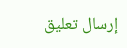إرسال تعليق